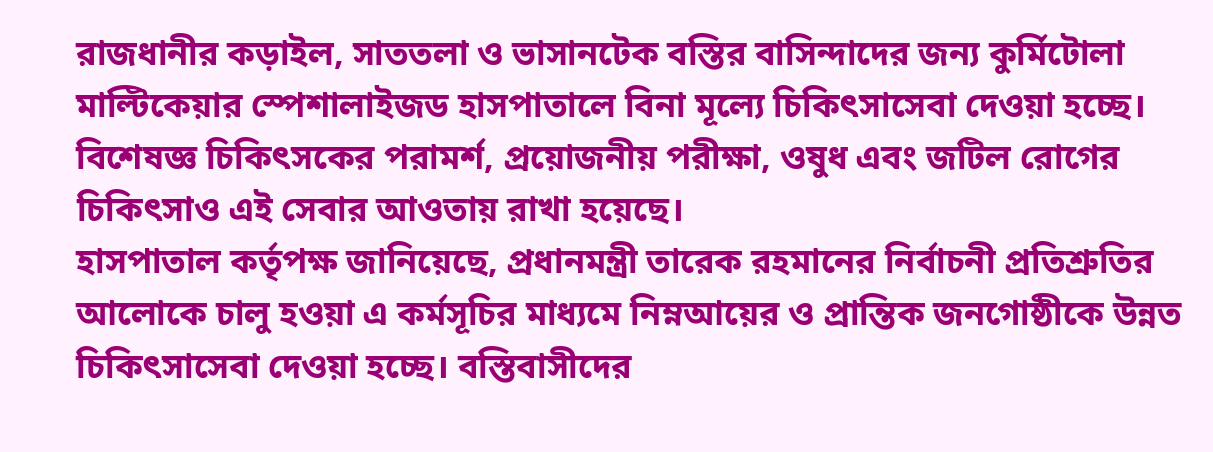রাজধানীর কড়াইল, সাততলা ও ভাসানটেক বস্তির বাসিন্দাদের জন্য কুর্মিটোলা মাল্টিকেয়ার স্পেশালাইজড হাসপাতালে বিনা মূল্যে চিকিৎসাসেবা দেওয়া হচ্ছে। বিশেষজ্ঞ চিকিৎসকের পরামর্শ, প্রয়োজনীয় পরীক্ষা, ওষুধ এবং জটিল রোগের চিকিৎসাও এই সেবার আওতায় রাখা হয়েছে।
হাসপাতাল কর্তৃপক্ষ জানিয়েছে, প্রধানমন্ত্রী তারেক রহমানের নির্বাচনী প্রতিশ্রুতির আলোকে চালু হওয়া এ কর্মসূচির মাধ্যমে নিম্নআয়ের ও প্রান্তিক জনগোষ্ঠীকে উন্নত চিকিৎসাসেবা দেওয়া হচ্ছে। বস্তিবাসীদের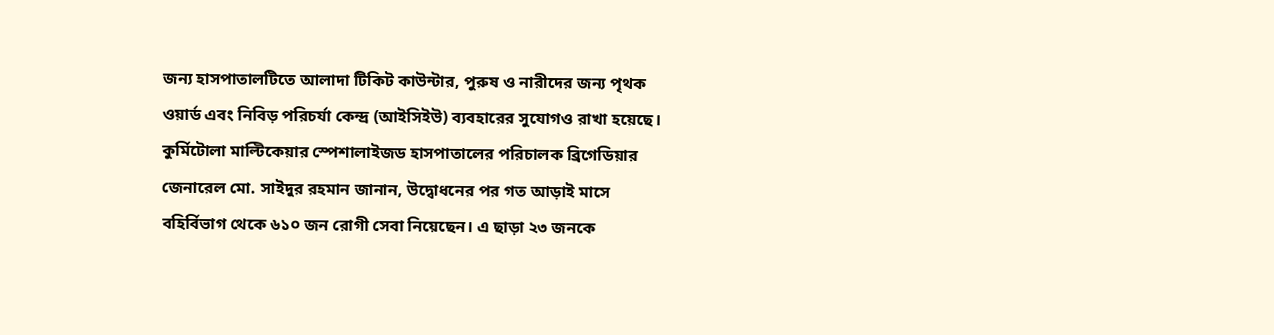জন্য হাসপাতালটিতে আলাদা টিকিট কাউন্টার, পুরুষ ও নারীদের জন্য পৃথক ওয়ার্ড এবং নিবিড় পরিচর্যা কেন্দ্র (আইসিইউ) ব্যবহারের সুযোগও রাখা হয়েছে।
কুর্মিটোলা মাল্টিকেয়ার স্পেশালাইজড হাসপাতালের পরিচালক ব্রিগেডিয়ার জেনারেল মো. সাইদুর রহমান জানান, উদ্বোধনের পর গত আড়াই মাসে বহির্বিভাগ থেকে ৬১০ জন রোগী সেবা নিয়েছেন। এ ছাড়া ২৩ জনকে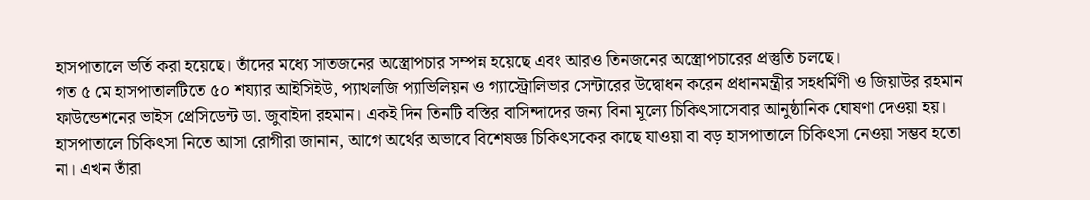হাসপাতালে ভর্তি করা হয়েছে। তাঁদের মধ্যে সাতজনের অস্ত্রোপচার সম্পন্ন হয়েছে এবং আরও তিনজনের অস্ত্রোপচারের প্রস্তুতি চলছে।
গত ৫ মে হাসপাতালটিতে ৫০ শয্যার আইসিইউ, প্যাথলজি প্যাভিলিয়ন ও গ্যাস্ট্রোলিভার সেন্টারের উদ্বোধন করেন প্রধানমন্ত্রীর সহধর্মিণী ও জিয়াউর রহমান ফাউন্ডেশনের ভাইস প্রেসিডেন্ট ডা. জুবাইদা রহমান। একই দিন তিনটি বস্তির বাসিন্দাদের জন্য বিনা মূল্যে চিকিৎসাসেবার আনুষ্ঠানিক ঘোষণা দেওয়া হয়।
হাসপাতালে চিকিৎসা নিতে আসা রোগীরা জানান, আগে অর্থের অভাবে বিশেষজ্ঞ চিকিৎসকের কাছে যাওয়া বা বড় হাসপাতালে চিকিৎসা নেওয়া সম্ভব হতো না। এখন তাঁরা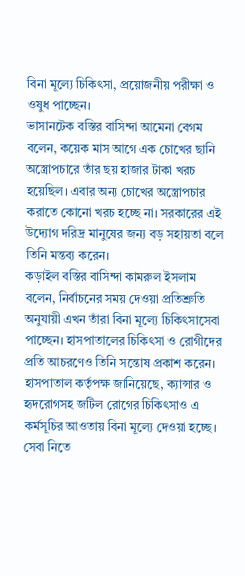বিনা মূল্যে চিকিৎসা, প্রয়োজনীয় পরীক্ষা ও ওষুধ পাচ্ছেন।
ভাসানটেক বস্তির বাসিন্দা আমেনা বেগম বলেন, কয়েক মাস আগে এক চোখের ছানি অস্ত্রোপচারে তাঁর ছয় হাজার টাকা খরচ হয়েছিল। এবার অন্য চোখের অস্ত্রোপচার করাতে কোনো খরচ হচ্ছে না। সরকারের এই উদ্যোগ দরিদ্র মানুষের জন্য বড় সহায়তা বলে তিনি মন্তব্য করেন।
কড়াইল বস্তির বাসিন্দা কামরুল ইসলাম বলেন, নির্বাচনের সময় দেওয়া প্রতিশ্রুতি অনুযায়ী এখন তাঁরা বিনা মূল্যে চিকিৎসাসেবা পাচ্ছেন। হাসপাতালের চিকিৎসা ও রোগীদের প্রতি আচরণেও তিনি সন্তোষ প্রকাশ করেন।
হাসপাতাল কর্তৃপক্ষ জানিয়েছে, ক্যান্সার ও হৃদরোগসহ জটিল রোগের চিকিৎসাও এ কর্মসূচির আওতায় বিনা মূল্যে দেওয়া হচ্ছে। সেবা নিতে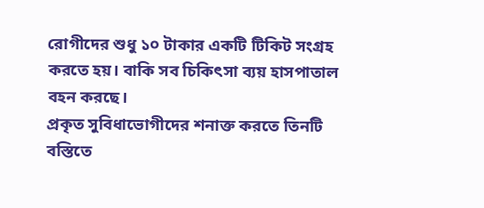রোগীদের শুধু ১০ টাকার একটি টিকিট সংগ্রহ করতে হয়। বাকি সব চিকিৎসা ব্যয় হাসপাতাল বহন করছে।
প্রকৃত সুবিধাভোগীদের শনাক্ত করতে তিনটি বস্তিতে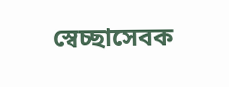স্বেচ্ছাসেবক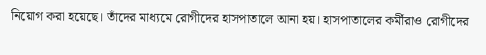নিয়োগ করা হয়েছে। তাঁদের মাধ্যমে রোগীদের হাসপাতালে আনা হয়। হাসপাতালের কর্মীরাও রোগীদের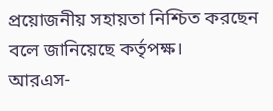প্রয়োজনীয় সহায়তা নিশ্চিত করছেন বলে জানিয়েছে কর্তৃপক্ষ।
আরএস-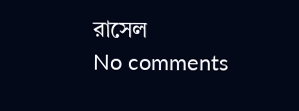রাসেল
No comments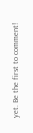yet. Be the first to comment!